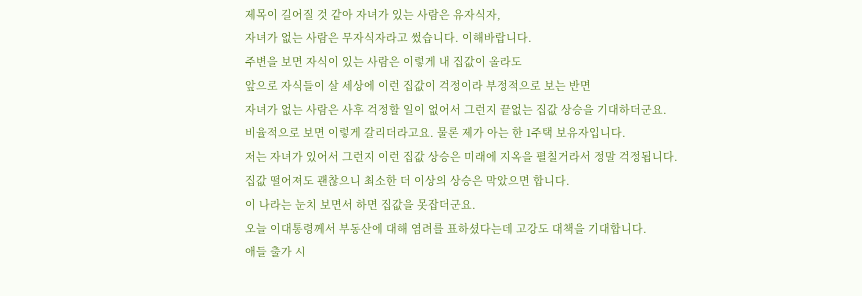제목이 길어질 것 같아 자녀가 있는 사람은 유자식자,
자녀가 없는 사람은 무자식자라고 썼습니다. 이해바랍니다.
주변을 보면 자식이 있는 사람은 이렇게 내 집값이 올라도
앞으로 자식들이 살 세상에 이런 집값이 걱정이라 부정적으로 보는 반면
자녀가 없는 사람은 사후 걱정할 일이 없어서 그런지 끝없는 집값 상승을 기대하더군요.
비율적으로 보면 이렇게 갈리더라고요. 물론 제가 아는 한 1주택 보유자입니다.
저는 자녀가 있어서 그런지 이런 집값 상승은 미래에 지옥을 펼칠거라서 정말 걱정됩니다.
집값 떨어져도 괜찮으니 최소한 더 이상의 상승은 막았으면 합니다.
이 나라는 눈치 보면서 하면 집값을 못잡더군요.
오늘 이대통령께서 부동산에 대해 염려를 표하셨다는데 고강도 대책을 기대합니다.
애들 출가 시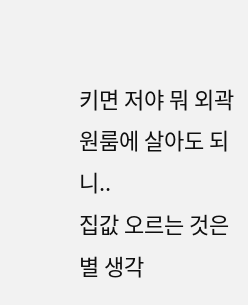키면 저야 뭐 외곽 원룸에 살아도 되니..
집값 오르는 것은 별 생각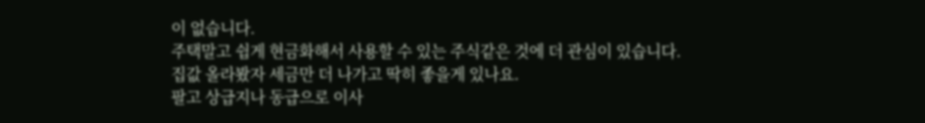이 없습니다.
주택말고 쉽게 현금화해서 사용할 수 있는 주식같은 것에 더 관심이 있습니다.
집값 올라봤자 세금만 더 나가고 딱히 좋을게 있나요.
팔고 상급지나 동급으로 이사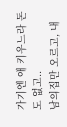가기엔 애 키우느라 돈도 없고..
남의집만 오르고, 내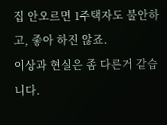집 안오르면 1주택자도 불안하고, 좋아 하진 않죠.
이상과 현실은 좀 다른거 같습니다.